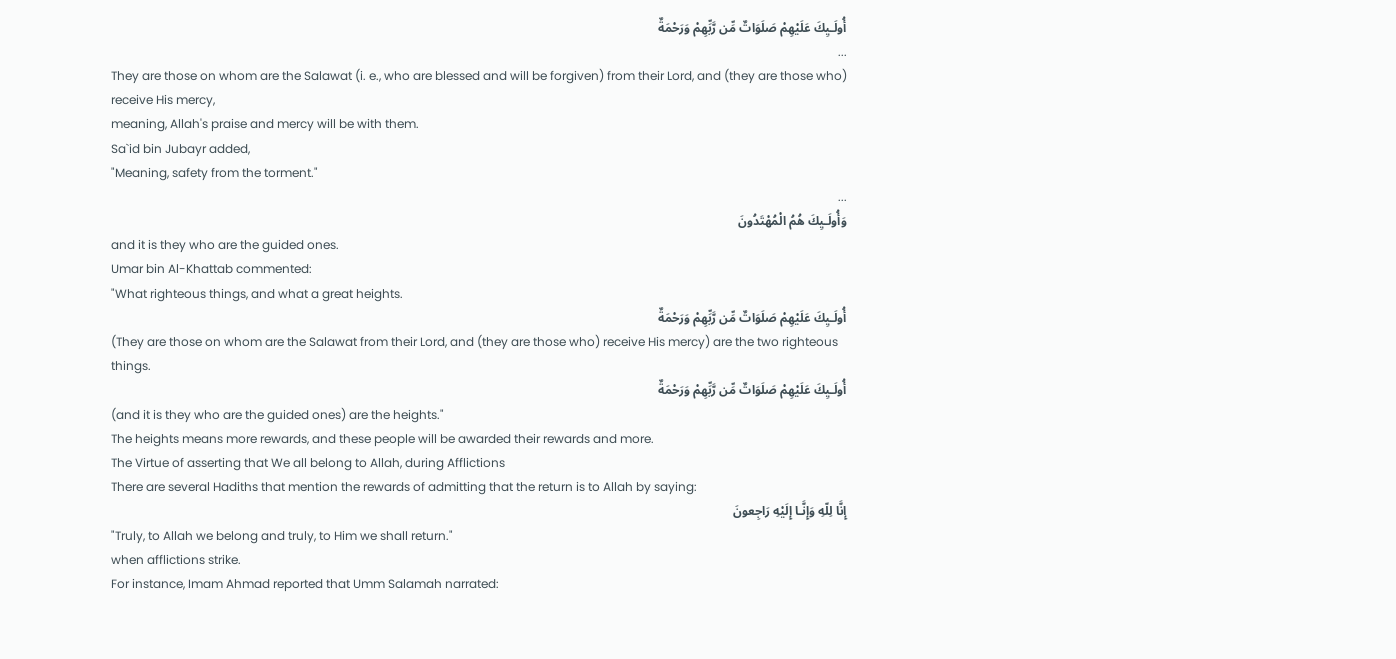أُولَـيِكَ عَلَيْهِمْ صَلَوَاتٌ مِّن رَّبِّهِمْ وَرَحْمَةٌ
...
They are those on whom are the Salawat (i. e., who are blessed and will be forgiven) from their Lord, and (they are those who) receive His mercy,
meaning, Allah's praise and mercy will be with them.
Sa`id bin Jubayr added,
"Meaning, safety from the torment."
...
وَأُولَـيِكَ هُمُ الْمُهْتَدُونَ
and it is they who are the guided ones.
Umar bin Al-Khattab commented:
"What righteous things, and what a great heights.
أُولَـيِكَ عَلَيْهِمْ صَلَوَاتٌ مِّن رَّبِّهِمْ وَرَحْمَةٌ
(They are those on whom are the Salawat from their Lord, and (they are those who) receive His mercy) are the two righteous things.
أُولَـيِكَ عَلَيْهِمْ صَلَوَاتٌ مِّن رَّبِّهِمْ وَرَحْمَةٌ
(and it is they who are the guided ones) are the heights."
The heights means more rewards, and these people will be awarded their rewards and more.
The Virtue of asserting that We all belong to Allah, during Afflictions
There are several Hadiths that mention the rewards of admitting that the return is to Allah by saying:
إِنَّا لِلّهِ وَإِنَّـا إِلَيْهِ رَاجِعونَ
"Truly, to Allah we belong and truly, to Him we shall return."
when afflictions strike.
For instance, Imam Ahmad reported that Umm Salamah narrated: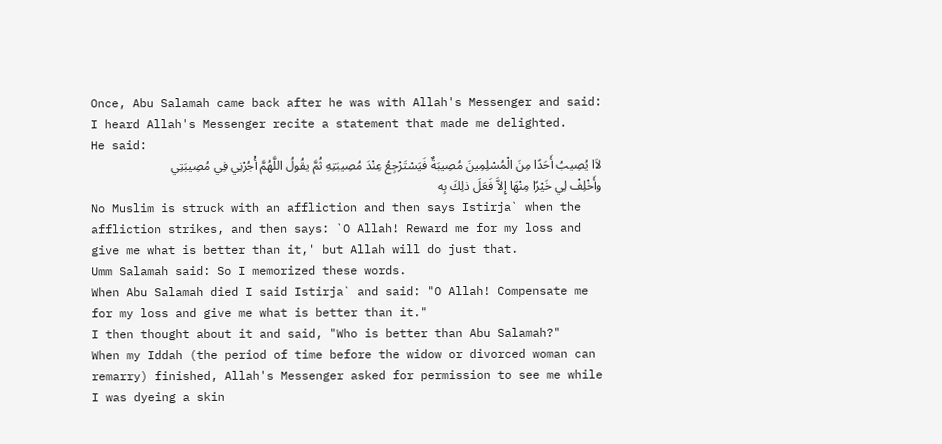Once, Abu Salamah came back after he was with Allah's Messenger and said: I heard Allah's Messenger recite a statement that made me delighted.
He said:
لاَا يُصِيبُ أَحَدًا مِنَ الْمُسْلِمِينَ مُصِيبَةٌ فَيَسْتَرْجِعُ عِنْدَ مُصِيبَتِهِ ثُمَّ يقُولُ اللَّهُمَّ أْجُرْنِي فِي مُصِيبَتِي وأَخْلِفْ لِي خَيْرًا مِنْهَا إِلاَّ فَعَلَ ذلِكَ بِه
No Muslim is struck with an affliction and then says Istirja` when the affliction strikes, and then says: `O Allah! Reward me for my loss and give me what is better than it,' but Allah will do just that.
Umm Salamah said: So I memorized these words.
When Abu Salamah died I said Istirja` and said: "O Allah! Compensate me for my loss and give me what is better than it."
I then thought about it and said, "Who is better than Abu Salamah?"
When my Iddah (the period of time before the widow or divorced woman can remarry) finished, Allah's Messenger asked for permission to see me while I was dyeing a skin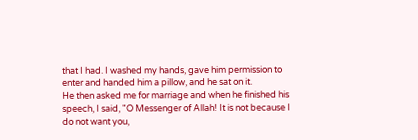that I had. I washed my hands, gave him permission to enter and handed him a pillow, and he sat on it.
He then asked me for marriage and when he finished his speech, I said, "O Messenger of Allah! It is not because I do not want you,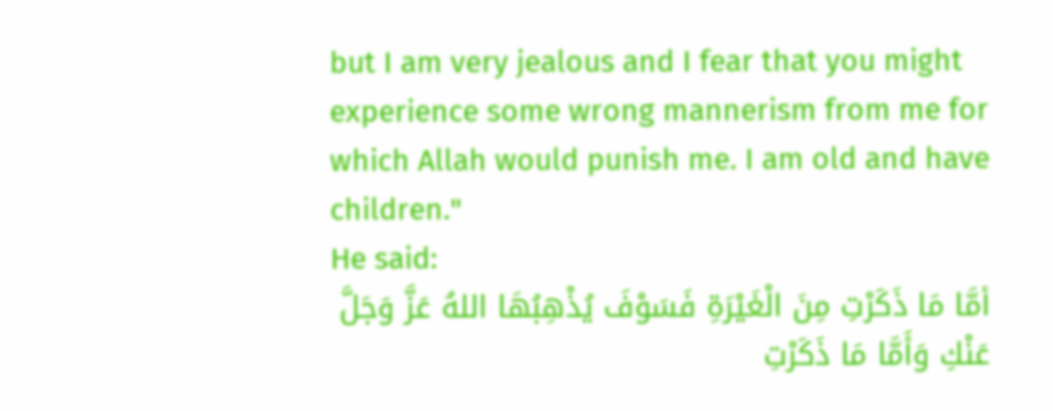but I am very jealous and I fear that you might experience some wrong mannerism from me for which Allah would punish me. I am old and have children."
He said:
أمَّا مَا ذَكَرْتِ مِنَ الْغَيْرَةِ فَسَوْفَ يُذْهِبُهَا اللهُ عَزَّ وَجَلَّ عَنْكِ وَأَمَّا مَا ذَكَرْتِ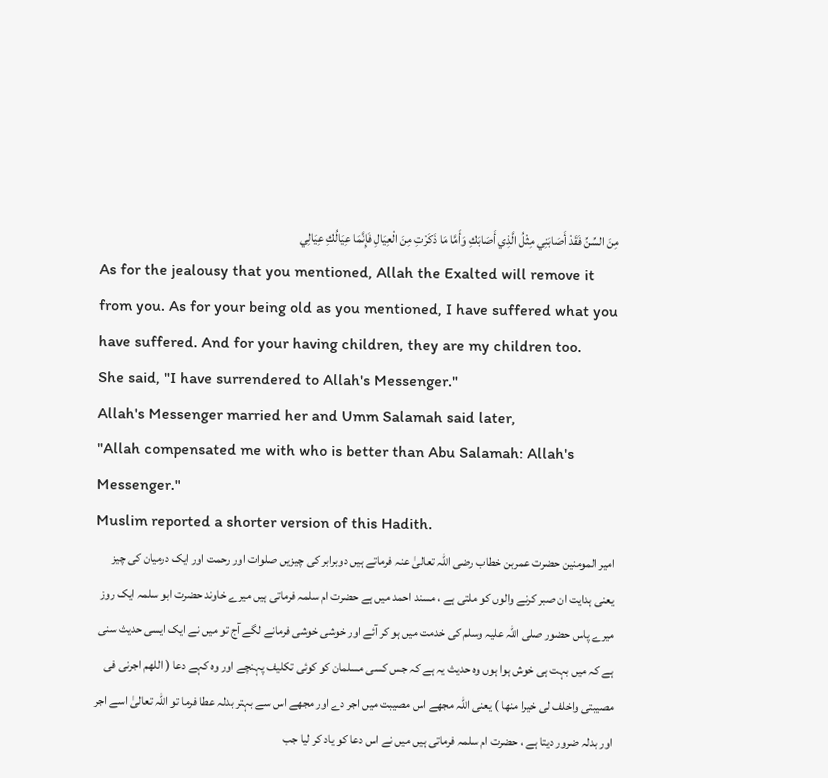مِنَ السِّنِّ فَقَدْ أَصَابَنِي مِثْلُ الَّذِي أَصَابَكِ وَأَمَّا مَا ذَكَرْتِ مِنَ الْعِيَالِ فَإِنَّمَا عِيَالُكِ عِيَالِي
As for the jealousy that you mentioned, Allah the Exalted will remove it from you. As for your being old as you mentioned, I have suffered what you have suffered. And for your having children, they are my children too.
She said, "I have surrendered to Allah's Messenger."
Allah's Messenger married her and Umm Salamah said later,
"Allah compensated me with who is better than Abu Salamah: Allah's Messenger."
Muslim reported a shorter version of this Hadith.
امیر المومنین حضرت عمربن خطاب رضی اللہ تعالیٰ عنہ فرماتے ہیں دوبرابر کی چیزیں صلوات اور رحمت اور ایک درمیان کی چیز یعنی ہدایت ان صبر کرنے والوں کو ملتی ہے ، مسند احمد میں ہے حضرت ام سلمہ فرماتی ہیں میرے خاوند حضرت ابو سلمہ ایک روز میرے پاس حضور صلی اللہ علیہ وسلم کی خدمت میں ہو کر آئے اور خوشی خوشی فرمانے لگے آج تو میں نے ایک ایسی حدیث سنی ہے کہ میں بہت ہی خوش ہوا ہوں وہ حدیث یہ ہے کہ جس کسی مسلمان کو کوئی تکلیف پہنچے اور وہ کہے دعا ( اللھم اجرنی فی مصیبتی واخلف لی خیرا منھا ) یعنی اللہ مجھے اس مصیبت میں اجر دے اور مجھے اس سے بہتر بدلہ عطا فرما تو اللہ تعالیٰ اسے اجر اور بدلہ ضرور دیتا ہے ، حضرت ام سلمہ فرماتی ہیں میں نے اس دعا کو یاد کر لیا جب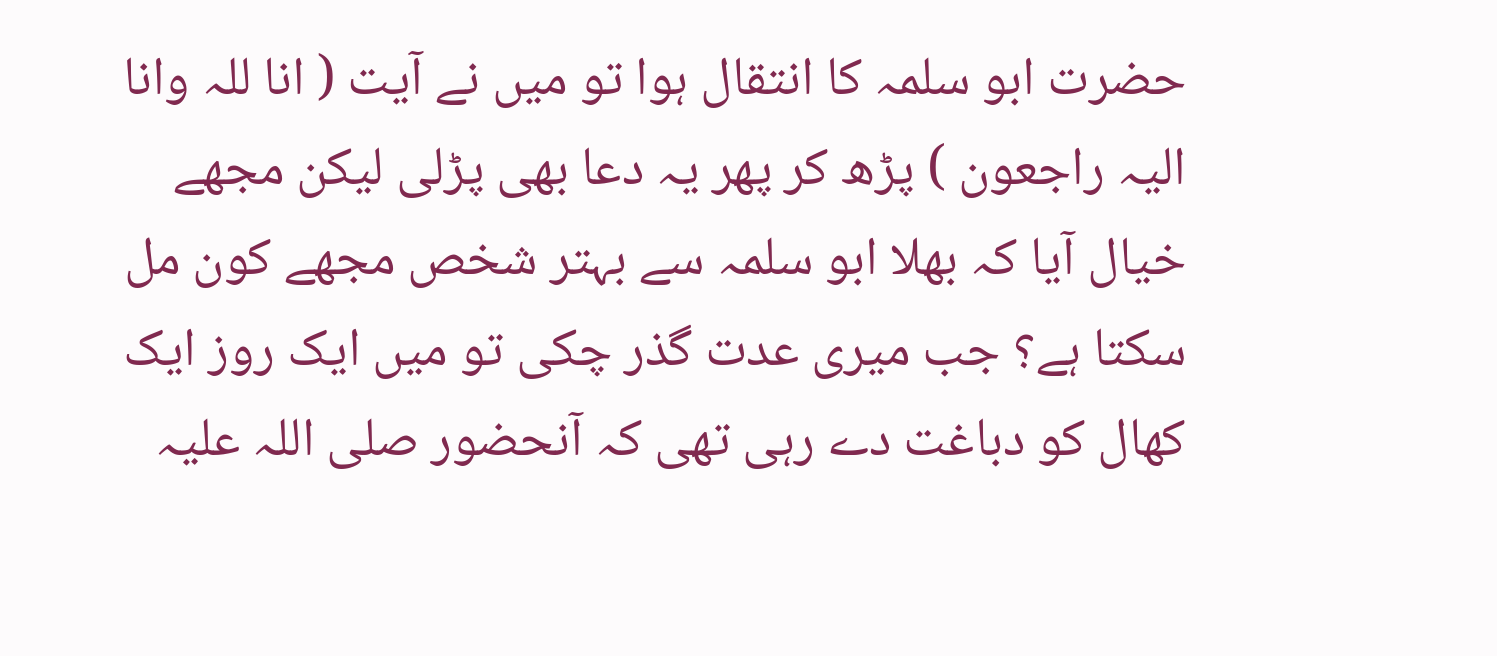حضرت ابو سلمہ کا انتقال ہوا تو میں نے آیت ( انا للہ وانا الیہ راجعون ) پڑھ کر پھر یہ دعا بھی پڑلی لیکن مجھے خیال آیا کہ بھلا ابو سلمہ سے بہتر شخص مجھے کون مل سکتا ہے؟ جب میری عدت گذر چکی تو میں ایک روز ایک کھال کو دباغت دے رہی تھی کہ آنحضور صلی اللہ علیہ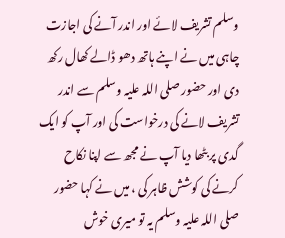وسلم تشریف لائے اور اندر آنے کی اجازت چاہی میں نے اپنے ہاتھ دھو ڈالے کھال رکھ دی اور حضور صلی اللہ علیہ وسلم سے اندر تشریف لانے کی درخواست کی اور آپ کو ایک گدی پر بٹھا دیا آپ نے مجھ سے اپنا نکاح کرنے کی کوشش ظاہر کی ، میں نے کہا حضور صلی اللہ علیہ وسلم یہ تو میری خوش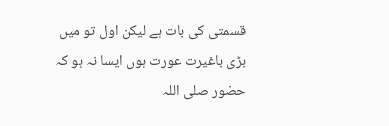قسمتی کی بات ہے لیکن اول تو میں بڑی باغیرت عورت ہوں ایسا نہ ہو کہ حضور صلی اللہ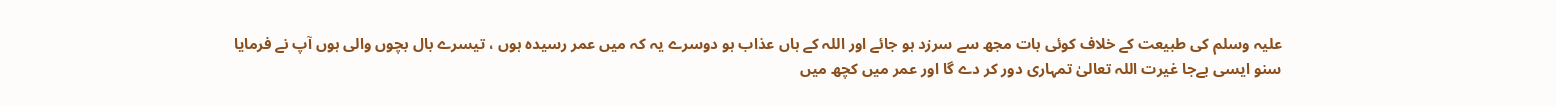علیہ وسلم کی طبیعت کے خلاف کوئی بات مجھ سے سرزد ہو جائے اور اللہ کے ہاں عذاب ہو دوسرے یہ کہ میں عمر رسیدہ ہوں ، تیسرے بال بچوں والی ہوں آپ نے فرمایا سنو ایسی بےجا غیرت اللہ تعالیٰ تمہاری دور کر دے گا اور عمر میں کچھ میں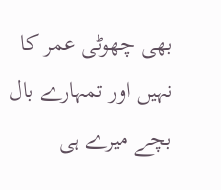بھی چھوٹی عمر کا نہیں اور تمہارے بال بچے میرے ہی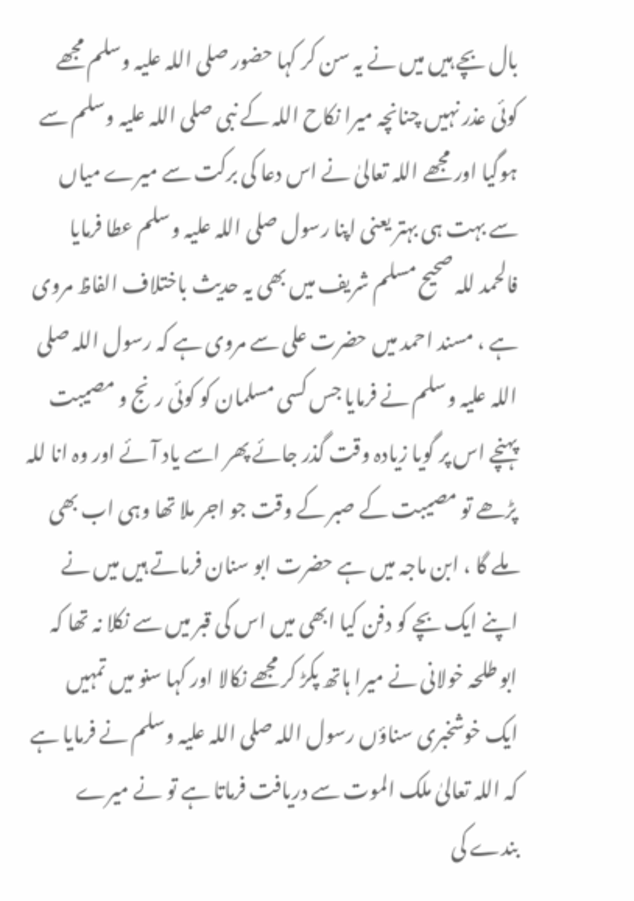بال بچے ہیں میں نے یہ سن کر کہا حضور صلی اللہ علیہ وسلم مجھے کوئی عذر نہیں چنانچہ میرا نکاح اللہ کے نبی صلی اللہ علیہ وسلم سے ہوگیا اور مجھے اللہ تعالیٰ نے اس دعا کی برکت سے میرے میاں سے بہت ہی بہتر یعنی اپنا رسول صلی اللہ علیہ وسلم عطا فرمایا فالحمد للہ صحیح مسلم شریف میں بھی یہ حدیث باختلاف الفاظ مروی ہے ، مسند احمد میں حضرت علی سے مروی ہے کہ رسول اللہ صلی اللہ علیہ وسلم نے فرمایا جس کسی مسلمان کو کوئی رنج و مصیبت پہنچے اس پر گویا زیادہ وقت گذر جائے پھر اسے یاد آئے اور وہ انا للہ پڑھے تو مصیبت کے صبر کے وقت جو اجر ملا تھا وہی اب بھی ملے گا ، ابن ماجہ میں ہے حضرت ابو سنان فرماتے ہیں میں نے اپنے ایک بچے کو دفن کیا ابھی میں اس کی قبر میں سے نکلا نہ تھا کہ ابو طلحہ خولانی نے میرا ہاتھ پکڑ کر مجھے نکالا اور کہا سنو میں تمہیں ایک خوشخبری سناؤں رسول اللہ صلی اللہ علیہ وسلم نے فرمایا ہے کہ اللہ تعالیٰ ملک الموت سے دریافت فرماتا ہے تو نے میرے بندے کی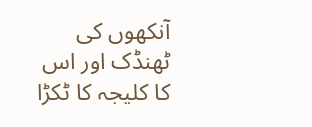آنکھوں کی ٹھنڈک اور اس کا کلیجہ کا ٹکڑا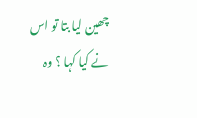چھین لیا بتا تو اس نے کیا کہا ؟ وہ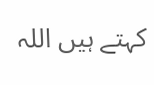کہتے ہیں اللہ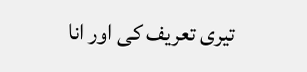تیری تعریف کی اور انا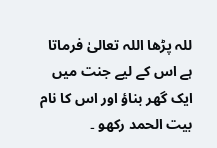للہ پڑھا اللہ تعالیٰ فرماتا ہے اس کے لیے جنت میں ایک گھر بناؤ اور اس کا نام بیت الحمد رکھو ۔